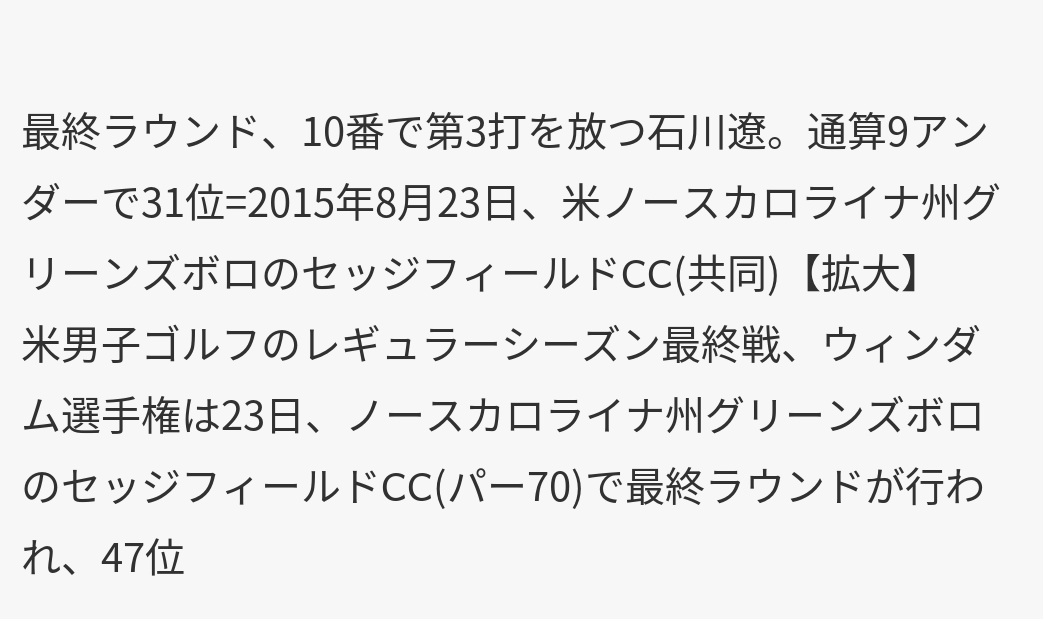最終ラウンド、10番で第3打を放つ石川遼。通算9アンダーで31位=2015年8月23日、米ノースカロライナ州グリーンズボロのセッジフィールドCC(共同)【拡大】
米男子ゴルフのレギュラーシーズン最終戦、ウィンダム選手権は23日、ノースカロライナ州グリーンズボロのセッジフィールドCC(パー70)で最終ラウンドが行われ、47位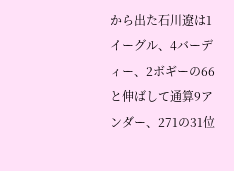から出た石川遼は1イーグル、4バーディー、2ボギーの66と伸ばして通算9アンダー、271の31位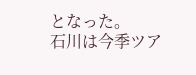となった。
石川は今季ツア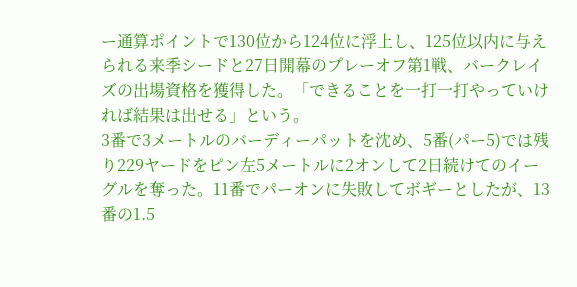ー通算ポイントで130位から124位に浮上し、125位以内に与えられる来季シードと27日開幕のプレーオフ第1戦、バークレイズの出場資格を獲得した。「できることを一打一打やっていければ結果は出せる」という。
3番で3メートルのバーディーパットを沈め、5番(パー5)では残り229ヤードをピン左5メートルに2オンして2日続けてのイーグルを奪った。11番でパーオンに失敗してボギーとしたが、13番の1.5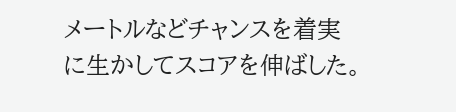メートルなどチャンスを着実に生かしてスコアを伸ばした。